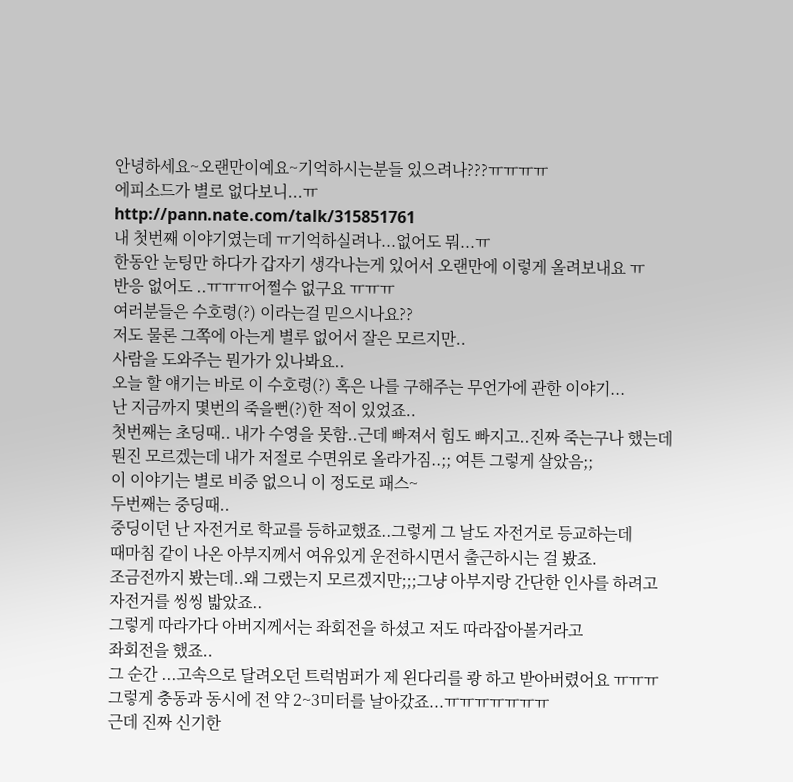안녕하세요~오랜만이예요~기억하시는분들 있으려나???ㅠㅠㅠㅠ
에피소드가 별로 없다보니...ㅠ
http://pann.nate.com/talk/315851761
내 첫번째 이야기였는데 ㅠ기억하실려나...없어도 뭐...ㅠ
한동안 눈팅만 하다가 갑자기 생각나는게 있어서 오랜만에 이렇게 올려보내요 ㅠ
반응 없어도 ..ㅠㅠㅠ어쩔수 없구요 ㅠㅠㅠ
여러분들은 수호령(?) 이라는걸 믿으시나요??
저도 물론 그쪽에 아는게 별루 없어서 잘은 모르지만..
사람을 도와주는 뭔가가 있나봐요..
오늘 할 얘기는 바로 이 수호령(?) 혹은 나를 구해주는 무언가에 관한 이야기...
난 지금까지 몇번의 죽을뻔(?)한 적이 있었죠..
첫번째는 초딩때.. 내가 수영을 못함..근데 빠져서 힘도 빠지고..진짜 죽는구나 했는데
뭔진 모르겠는데 내가 저절로 수면위로 올라가짐..;; 여튼 그렇게 살았음;;
이 이야기는 별로 비중 없으니 이 정도로 패스~
두번째는 중딩때..
중딩이던 난 자전거로 학교를 등하교했죠..그렇게 그 날도 자전거로 등교하는데
때마침 같이 나온 아부지께서 여유있게 운전하시면서 출근하시는 걸 봤죠.
조금전까지 봤는데..왜 그랬는지 모르겠지만;;;그냥 아부지랑 간단한 인사를 하려고
자전거를 씽씽 밟았죠..
그렇게 따라가다 아버지께서는 좌회전을 하셨고 저도 따라잡아볼거라고
좌회전을 했죠..
그 순간 ...고속으로 달려오던 트럭범퍼가 제 왼다리를 쾅 하고 받아버렸어요 ㅠㅠㅠ
그렇게 충동과 동시에 전 약 2~3미터를 날아갔죠...ㅠㅠㅠㅠㅠㅠㅠ
근데 진짜 신기한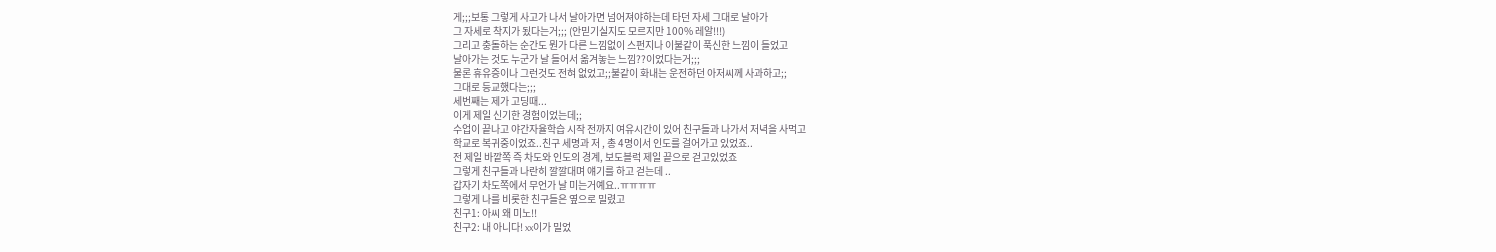게;;;보통 그렇게 사고가 나서 날아가면 넘어져야하는데 타던 자세 그대로 날아가
그 자세로 착지가 됬다는거;;; (안믿기실지도 모르지만 100% 레알!!!)
그리고 충돌하는 순간도 뭔가 다른 느낌없이 스펀지나 이불같이 푹신한 느낌이 들었고
날아가는 것도 누군가 날 들어서 옮겨놓는 느낌??이었다는거;;;
물론 휴유증이나 그런것도 전혀 없었고;;불같이 화내는 운전하던 아저씨께 사과하고;;
그대로 등교했다는;;;
세번째는 제가 고딩때...
이게 제일 신기한 경험이었는데;;
수업이 끝나고 야간자율학습 시작 전까지 여유시간이 있어 친구들과 나가서 저녁을 사먹고
학교로 복귀중이었죠..친구 세명과 저 , 총 4명이서 인도를 걸어가고 있었죠..
전 제일 바깥쪽 즉 차도와 인도의 경계, 보도블럭 제일 끝으로 걷고있었죠
그렇게 친구들과 나란히 깔깔대며 얘기를 하고 걷는데 ..
갑자기 차도쪽에서 무언가 날 미는거예요..ㅠㅠㅠㅠ
그렇게 나를 비롯한 친구들은 옆으로 밀렸고
친구1: 아씨 왜 미노!!
친구2: 내 아니다! xx이가 밀었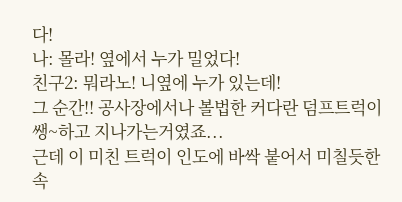다!
나: 몰라! 옆에서 누가 밀었다!
친구2: 뭐라노! 니옆에 누가 있는데!
그 순간!! 공사장에서나 볼법한 커다란 덤프트럭이 쌩~하고 지나가는거였죠...
근데 이 미친 트럭이 인도에 바싹 붙어서 미칠듯한 속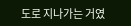도로 지나가는 거였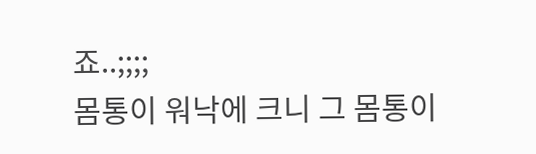죠..;;;;
몸통이 워낙에 크니 그 몸통이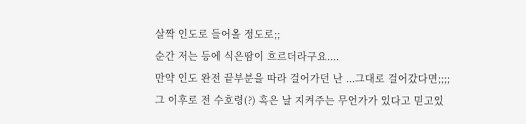살짝 인도로 들어올 정도로;;
순간 저는 등에 식은땀이 흐르더라구요....
만약 인도 완전 끝부분을 따라 걸어가던 난 ...그대로 걸어갔다면;;;;
그 이후로 전 수호령(?) 혹은 날 지켜주는 무언가가 있다고 믿고있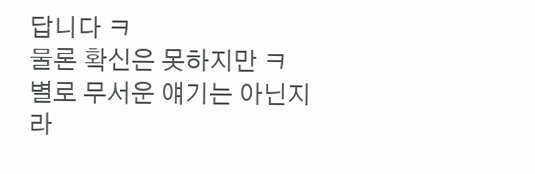답니다 ㅋ
물론 확신은 못하지만 ㅋ
별로 무서운 얘기는 아닌지라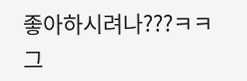좋아하시려나???ㅋㅋ
그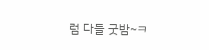럼 다들 굿밤~ㅋ